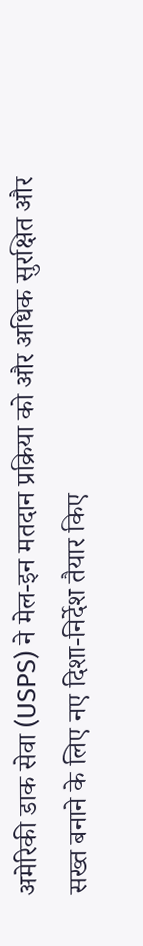अमेरिकी डाक सेवा (USPS) ने मेल-इन मतदान प्रक्रिया को और अधिक सुरक्षित और सख्त बनाने के लिए नए दिशा-निर्देश तैयार किए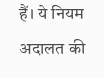हैं। ये नियम अदालत की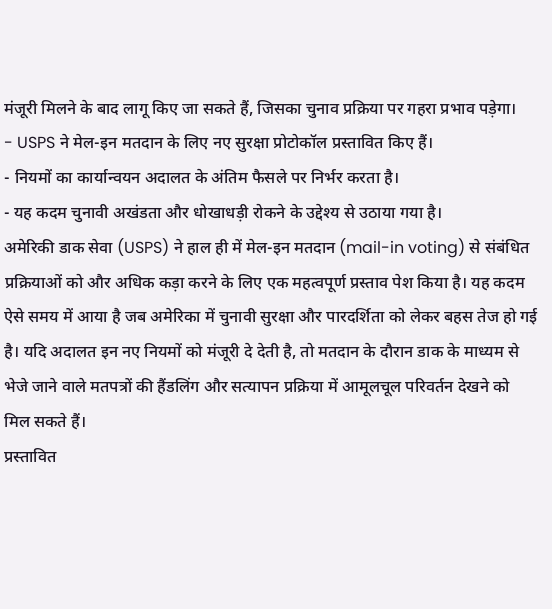मंजूरी मिलने के बाद लागू किए जा सकते हैं, जिसका चुनाव प्रक्रिया पर गहरा प्रभाव पड़ेगा।
- USPS ने मेल-इन मतदान के लिए नए सुरक्षा प्रोटोकॉल प्रस्तावित किए हैं।
- नियमों का कार्यान्वयन अदालत के अंतिम फैसले पर निर्भर करता है।
- यह कदम चुनावी अखंडता और धोखाधड़ी रोकने के उद्देश्य से उठाया गया है।
अमेरिकी डाक सेवा (USPS) ने हाल ही में मेल-इन मतदान (mail-in voting) से संबंधित प्रक्रियाओं को और अधिक कड़ा करने के लिए एक महत्वपूर्ण प्रस्ताव पेश किया है। यह कदम ऐसे समय में आया है जब अमेरिका में चुनावी सुरक्षा और पारदर्शिता को लेकर बहस तेज हो गई है। यदि अदालत इन नए नियमों को मंजूरी दे देती है, तो मतदान के दौरान डाक के माध्यम से भेजे जाने वाले मतपत्रों की हैंडलिंग और सत्यापन प्रक्रिया में आमूलचूल परिवर्तन देखने को मिल सकते हैं।
प्रस्तावित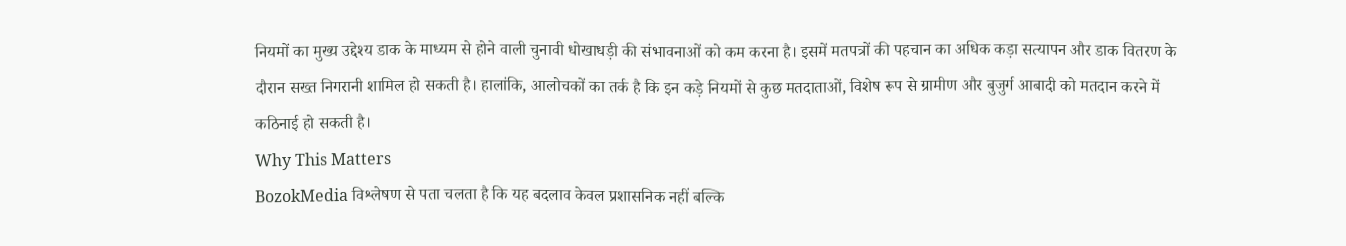नियमों का मुख्य उद्देश्य डाक के माध्यम से होने वाली चुनावी धोखाधड़ी की संभावनाओं को कम करना है। इसमें मतपत्रों की पहचान का अधिक कड़ा सत्यापन और डाक वितरण के दौरान सख्त निगरानी शामिल हो सकती है। हालांकि, आलोचकों का तर्क है कि इन कड़े नियमों से कुछ मतदाताओं, विशेष रूप से ग्रामीण और बुजुर्ग आबादी को मतदान करने में कठिनाई हो सकती है।
Why This Matters
BozokMedia विश्लेषण से पता चलता है कि यह बदलाव केवल प्रशासनिक नहीं बल्कि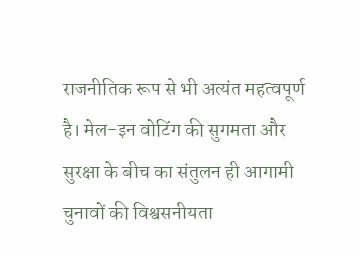राजनीतिक रूप से भी अत्यंत महत्वपूर्ण है। मेल-इन वोटिंग की सुगमता और सुरक्षा के बीच का संतुलन ही आगामी चुनावों की विश्वसनीयता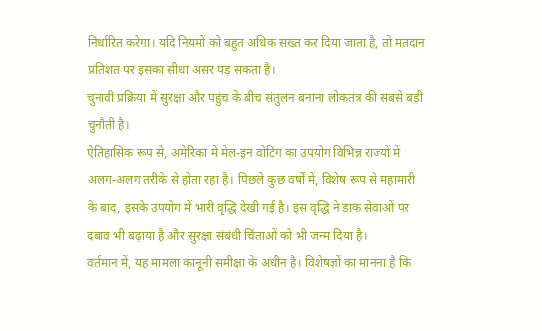निर्धारित करेगा। यदि नियमों को बहुत अधिक सख्त कर दिया जाता है, तो मतदान प्रतिशत पर इसका सीधा असर पड़ सकता है।
चुनावी प्रक्रिया में सुरक्षा और पहुंच के बीच संतुलन बनाना लोकतंत्र की सबसे बड़ी चुनौती है।
ऐतिहासिक रूप से, अमेरिका में मेल-इन वोटिंग का उपयोग विभिन्न राज्यों में अलग-अलग तरीके से होता रहा है। पिछले कुछ वर्षों में, विशेष रूप से महामारी के बाद, इसके उपयोग में भारी वृद्धि देखी गई है। इस वृद्धि ने डाक सेवाओं पर दबाव भी बढ़ाया है और सुरक्षा संबंधी चिंताओं को भी जन्म दिया है।
वर्तमान में, यह मामला कानूनी समीक्षा के अधीन है। विशेषज्ञों का मानना है कि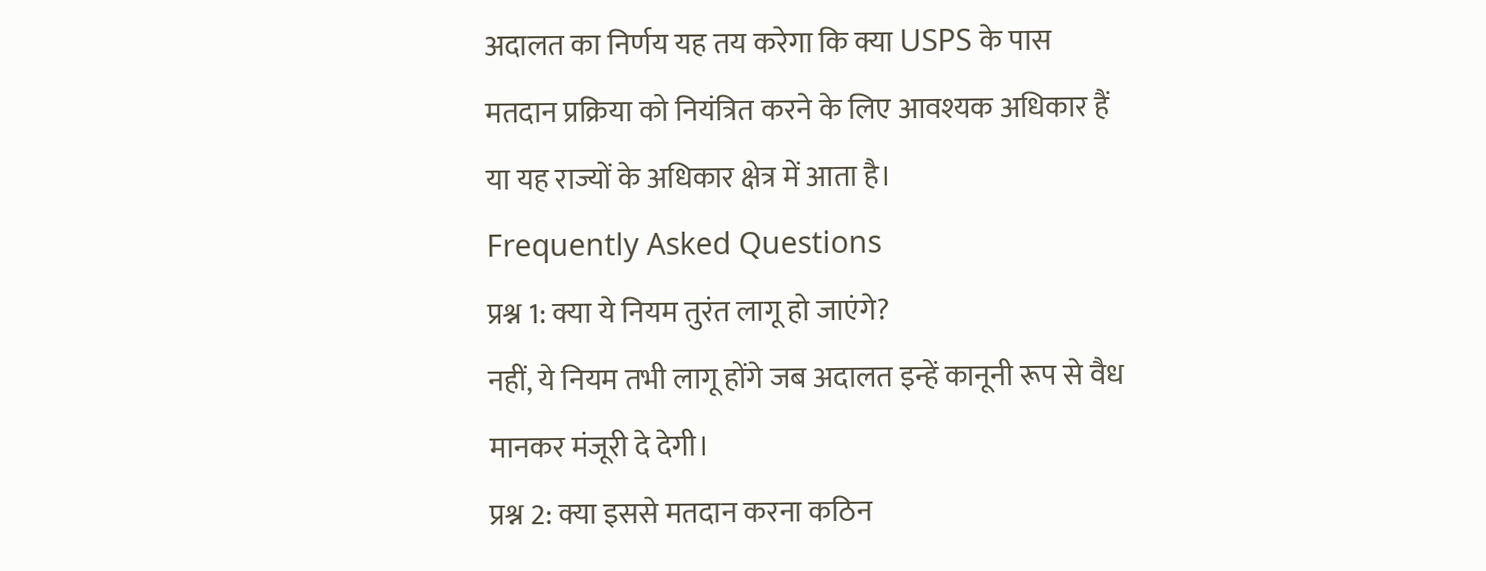अदालत का निर्णय यह तय करेगा कि क्या USPS के पास मतदान प्रक्रिया को नियंत्रित करने के लिए आवश्यक अधिकार हैं या यह राज्यों के अधिकार क्षेत्र में आता है।
Frequently Asked Questions
प्रश्न 1: क्या ये नियम तुरंत लागू हो जाएंगे?
नहीं, ये नियम तभी लागू होंगे जब अदालत इन्हें कानूनी रूप से वैध मानकर मंजूरी दे देगी।
प्रश्न 2: क्या इससे मतदान करना कठिन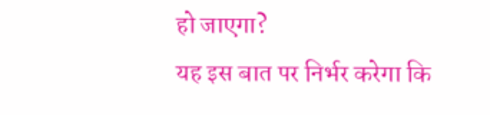हो जाएगा?
यह इस बात पर निर्भर करेगा कि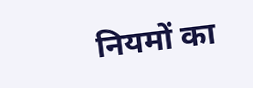नियमों का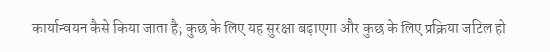कार्यान्वयन कैसे किया जाता है; कुछ के लिए यह सुरक्षा बढ़ाएगा और कुछ के लिए प्रक्रिया जटिल हो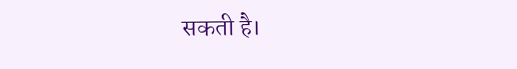सकती है।